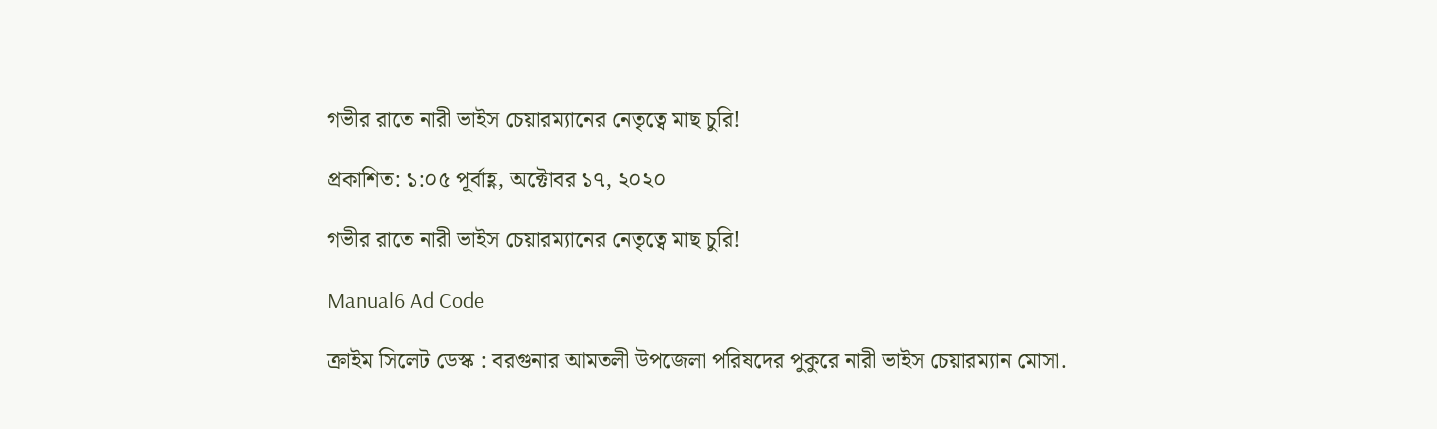গভীর রাতে নারী ভাইস চেয়ারম্যানের নেতৃত্বে মাছ চুরি!

প্রকাশিত: ১:০৫ পূর্বাহ্ণ, অক্টোবর ১৭, ২০২০

গভীর রাতে নারী ভাইস চেয়ারম্যানের নেতৃত্বে মাছ চুরি!

Manual6 Ad Code

ক্রাইম সিলেট ডেস্ক : বরগুনার আমতলী উপজেলা পরিষদের পুকুরে নারী ভাইস চেয়ারম্যান মোসা.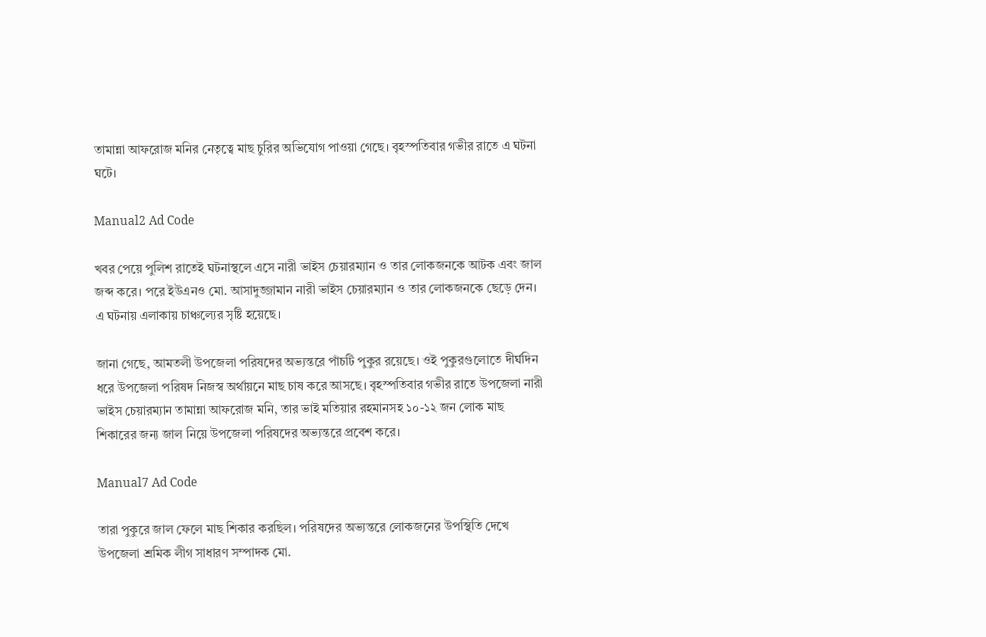তামান্না আফরোজ মনির নেতৃত্বে মাছ চুরির অভিযোগ পাওয়া গেছে। বৃহস্পতিবার গভীর রাতে এ ঘটনা ঘটে।

Manual2 Ad Code

খবর পেয়ে পুলিশ রাতেই ঘটনাস্থলে এসে নারী ভাইস চেয়ারম্যান ও তার লোকজনকে আটক এবং জাল জব্দ করে। পরে ইউএনও মো. আসাদুজ্জামান নারী ভাইস চেয়ারম্যান ও তার লোকজনকে ছেড়ে দেন। এ ঘটনায় এলাকায় চাঞ্চল্যের সৃষ্টি হয়েছে।

জানা গেছে, আমতলী উপজেলা পরিষদের অভ্যন্তরে পাঁচটি পুকুর রয়েছে। ওই পুকুরগুলোতে দীর্ঘদিন ধরে উপজেলা পরিষদ নিজস্ব অর্থায়নে মাছ চাষ করে আসছে। বৃহস্পতিবার গভীর রাতে উপজেলা নারী ভাইস চেয়ারম্যান তামান্না আফরোজ মনি, তার ভাই মতিয়ার রহমানসহ ১০-১২ জন লোক মাছ শিকারের জন্য জাল নিয়ে উপজেলা পরিষদের অভ্যন্তরে প্রবেশ করে।

Manual7 Ad Code

তারা পুকুরে জাল ফেলে মাছ শিকার করছিল। পরিষদের অভ্যন্তরে লোকজনের উপস্থিতি দেখে উপজেলা শ্রমিক লীগ সাধারণ সম্পাদক মো.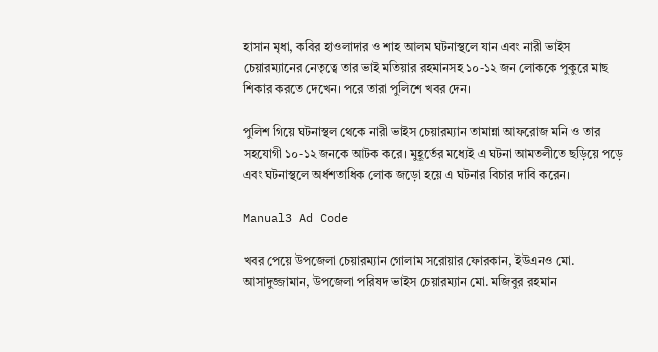হাসান মৃধা, কবির হাওলাদার ও শাহ আলম ঘটনাস্থলে যান এবং নারী ভাইস চেয়ারম্যানের নেতৃত্বে তার ভাই মতিয়ার রহমানসহ ১০-১২ জন লোককে পুকুরে মাছ শিকার করতে দেখেন। পরে তারা পুলিশে খবর দেন।

পুলিশ গিয়ে ঘটনাস্থল থেকে নারী ভাইস চেয়ারম্যান তামান্না আফরোজ মনি ও তার সহযোগী ১০-১২ জনকে আটক করে। মুহূর্তের মধ্যেই এ ঘটনা আমতলীতে ছড়িয়ে পড়ে এবং ঘটনাস্থলে অর্ধশতাধিক লোক জড়ো হয়ে এ ঘটনার বিচার দাবি করেন।

Manual3 Ad Code

খবর পেয়ে উপজেলা চেয়ারম্যান গোলাম সরোয়ার ফোরকান, ইউএনও মো. আসাদুজ্জামান, উপজেলা পরিষদ ভাইস চেয়ারম্যান মো. মজিবুর রহমান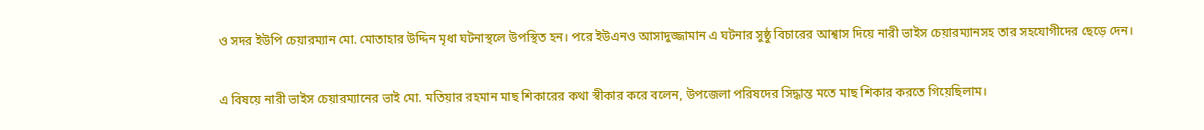ও সদর ইউপি চেয়ারম্যান মো. মোতাহার উদ্দিন মৃধা ঘটনাস্থলে উপস্থিত হন। পরে ইউএনও আসাদুজ্জামান এ ঘটনার সুষ্ঠু বিচারের আশ্বাস দিয়ে নারী ভাইস চেয়ারম্যানসহ তার সহযোগীদের ছেড়ে দেন।

এ বিষয়ে নারী ভাইস চেয়ারম্যানের ভাই মো. মতিয়ার রহমান মাছ শিকারের কথা স্বীকার করে বলেন, উপজেলা পরিষদের সিদ্ধান্ত মতে মাছ শিকার করতে গিয়েছিলাম।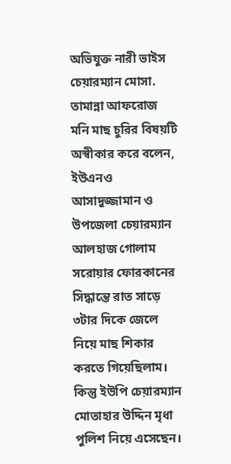অভিযুক্ত নারী ভাইস চেয়ারম্যান মোসা. তামান্না আফরোজ মনি মাছ চুরির বিষয়টি অস্বীকার করে বলেন, ইউএনও আসাদুজ্জামান ও উপজেলা চেয়ারম্যান আলহাজ গোলাম সরোয়ার ফোরকানের সিদ্ধান্তে রাত সাড়ে ৩টার দিকে জেলে নিয়ে মাছ শিকার করতে গিয়েছিলাম। কিন্তু ইউপি চেয়ারম্যান মোতাহার উদ্দিন মৃধা পুলিশ নিয়ে এসেছেন।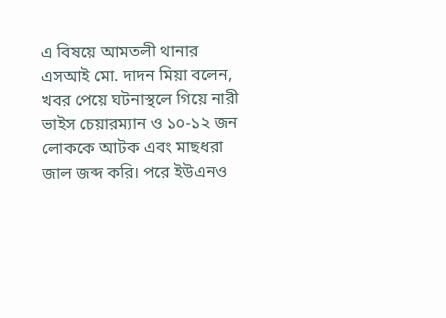এ বিষয়ে আমতলী থানার এসআই মো. দাদন মিয়া বলেন, খবর পেয়ে ঘটনাস্থলে গিয়ে নারী ভাইস চেয়ারম্যান ও ১০-১২ জন লোককে আটক এবং মাছধরা জাল জব্দ করি। পরে ইউএনও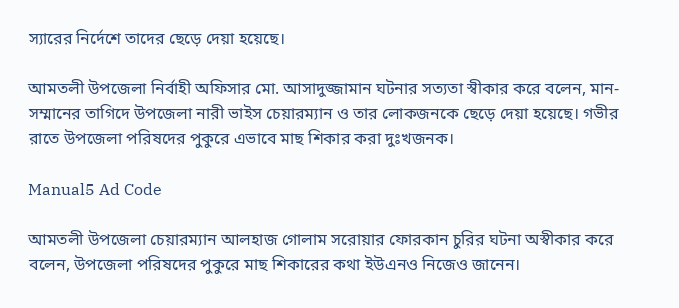স্যারের নির্দেশে তাদের ছেড়ে দেয়া হয়েছে।

আমতলী উপজেলা নির্বাহী অফিসার মো. আসাদুজ্জামান ঘটনার সত্যতা স্বীকার করে বলেন, মান-সম্মানের তাগিদে উপজেলা নারী ভাইস চেয়ারম্যান ও তার লোকজনকে ছেড়ে দেয়া হয়েছে। গভীর রাতে উপজেলা পরিষদের পুকুরে এভাবে মাছ শিকার করা দুঃখজনক।

Manual5 Ad Code

আমতলী উপজেলা চেয়ারম্যান আলহাজ গোলাম সরোয়ার ফোরকান চুরির ঘটনা অস্বীকার করে বলেন, উপজেলা পরিষদের পুকুরে মাছ শিকারের কথা ইউএনও নিজেও জানেন।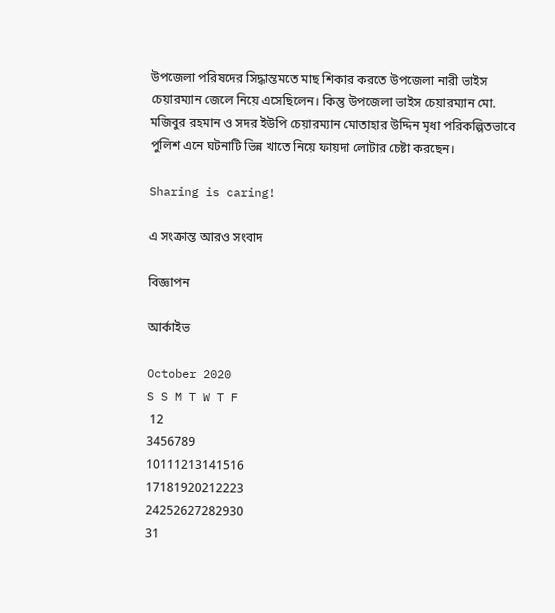উপজেলা পরিষদের সিদ্ধান্তমতে মাছ শিকার করতে উপজেলা নারী ভাইস চেয়ারম্যান জেলে নিয়ে এসেছিলেন। কিন্তু উপজেলা ভাইস চেয়ারম্যান মো. মজিবুর রহমান ও সদর ইউপি চেয়ারম্যান মোতাহার উদ্দিন মৃধা পরিকল্পিতভাবে পুলিশ এনে ঘটনাটি ভিন্ন খাতে নিয়ে ফায়দা লোটার চেষ্টা করছেন।

Sharing is caring!

এ সংক্রান্ত আরও সংবাদ

বিজ্ঞাপন

আর্কাইভ

October 2020
S S M T W T F
 12
3456789
10111213141516
17181920212223
24252627282930
31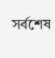সর্বশেষ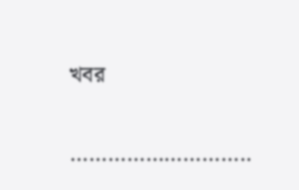খবর

………………………..